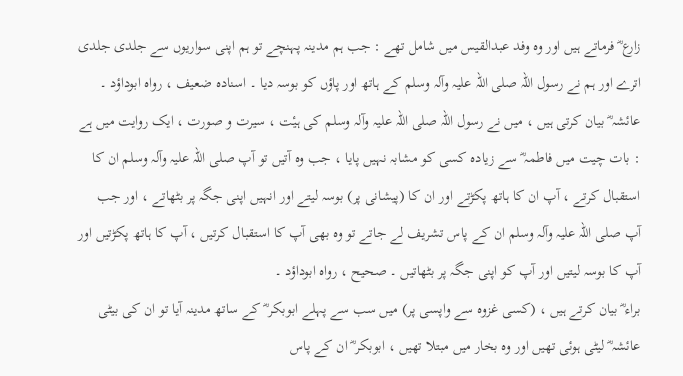زارع ؓ فرماتے ہیں اور وہ وفد عبدالقیس میں شامل تھے : جب ہم مدینہ پہنچے تو ہم اپنی سواریوں سے جلدی جلدی اترے اور ہم نے رسول اللہ صلی اللہ علیہ وآلہ وسلم کے ہاتھ اور پاؤں کو بوسہ دیا ۔ اسنادہ ضعیف ، رواہ ابوداؤد ۔
عائشہ ؓ بیان کرتی ہیں ، میں نے رسول اللہ صلی اللہ علیہ وآلہ وسلم کی ہیٔت ، سیرت و صورت ، ایک روایت میں ہے : بات چیت میں فاطمہ ؓ سے زیادہ کسی کو مشابہ نہیں پایا ، جب وہ آتیں تو آپ صلی اللہ علیہ وآلہ وسلم ان کا استقبال کرتے ، آپ ان کا ہاتھ پکڑتے اور ان کا (پیشانی پر) بوسہ لیتے اور انہیں اپنی جگہ پر بٹھاتے ، اور جب آپ صلی اللہ علیہ وآلہ وسلم ان کے پاس تشریف لے جاتے تو وہ بھی آپ کا استقبال کرتیں ، آپ کا ہاتھ پکڑتیں اور آپ کا بوسہ لیتیں اور آپ کو اپنی جگہ پر بٹھاتیں ۔ صحیح ، رواہ ابوداؤد ۔
براء ؓ بیان کرتے ہیں ، (کسی غزوہ سے واپسی پر) میں سب سے پہلے ابوبکر ؓ کے ساتھ مدینہ آیا تو ان کی بیٹی عائشہ ؓ لیٹی ہوئی تھیں اور وہ بخار میں مبتلا تھیں ، ابوبکر ؓ ان کے پاس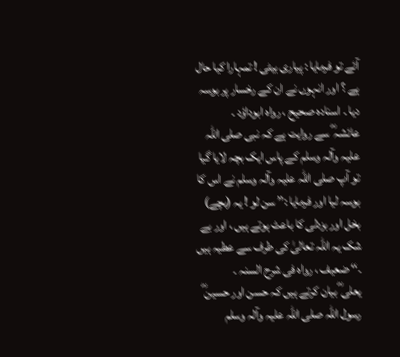آئے تو فرمایا : پیاری بیٹی ! تمہارا کیا حال ہے ؟ اور انہوں نے ان کے رخسار پر بوسہ دیا ۔ اسنادہ صحیح ، رواہ ابوداؤد ۔
عائشہ ؓ سے روایت ہے کہ نبی صلی اللہ علیہ وآلہ وسلم کے پاس ایک بچہ لایا گیا تو آپ صلی اللہ علیہ وآلہ وسلم نے اس کا بوسہ لیا اور فرمایا :’’ سن لو ! یہ (بچے) بخل اور بزدلی کا باعث ہوتے ہیں ، اور بے شک یہ اللہ تعالیٰ کی طرف سے عطیہ ہیں ۔‘‘ ضعیف ، رواہ فی شرح السنہ ۔
یعلی ؓ بیان کرتے ہیں کہ حسن اور حسین ؓ رسول اللہ صلی اللہ علیہ وآلہ وسلم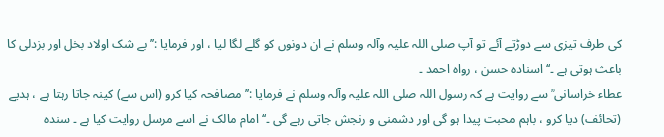کی طرف تیزی سے دوڑتے آئے تو آپ صلی اللہ علیہ وآلہ وسلم نے ان دونوں کو گلے لگا لیا ، اور فرمایا :’’ بے شک اولاد بخل اور بزدلی کا باعث ہوتی ہے ۔‘‘ اسنادہ حسن ، رواہ احمد ۔
عطاء خراسانی ؒ سے روایت ہے کہ رسول اللہ صلی اللہ علیہ وآلہ وسلم نے فرمایا :’’ مصافحہ کیا کرو (اس سے) کینہ جاتا رہتا ہے ، ہدیے (تحائف) دیا کرو ، باہم محبت پیدا ہو گی اور دشمنی و رنجش جاتی رہے گی ۔‘‘ امام مالک نے اسے مرسل روایت کیا ہے ۔ سندہ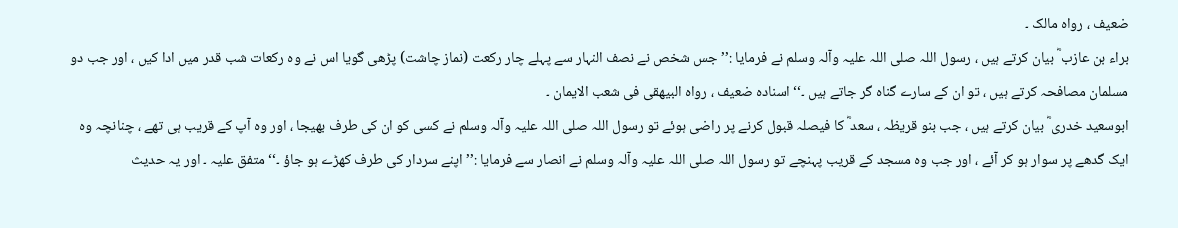ضعیف ، رواہ مالک ۔
براء بن عازب ؓ بیان کرتے ہیں ، رسول اللہ صلی اللہ علیہ وآلہ وسلم نے فرمایا :’’ جس شخص نے نصف النہار سے پہلے چار رکعت (نماز چاشت) پڑھی گویا اس نے وہ رکعات شب قدر میں ادا کیں ، اور جب دو مسلمان مصافحہ کرتے ہیں ، تو ان کے سارے گناہ گر جاتے ہیں ۔‘‘ اسنادہ ضعیف ، رواہ البیھقی فی شعب الایمان ۔
ابوسعید خدری ؓ بیان کرتے ہیں ، جب بنو قریظہ ، سعد ؓ کا فیصلہ قبول کرنے پر راضی ہوئے تو رسول اللہ صلی اللہ علیہ وآلہ وسلم نے کسی کو ان کی طرف بھیجا ، اور وہ آپ کے قریب ہی تھے ، چنانچہ وہ ایک گدھے پر سوار ہو کر آئے ، اور جب وہ مسجد کے قریب پہنچے تو رسول اللہ صلی اللہ علیہ وآلہ وسلم نے انصار سے فرمایا :’’ اپنے سردار کی طرف کھڑے ہو جاؤ ۔‘‘ متفق علیہ ۔ اور یہ حدیث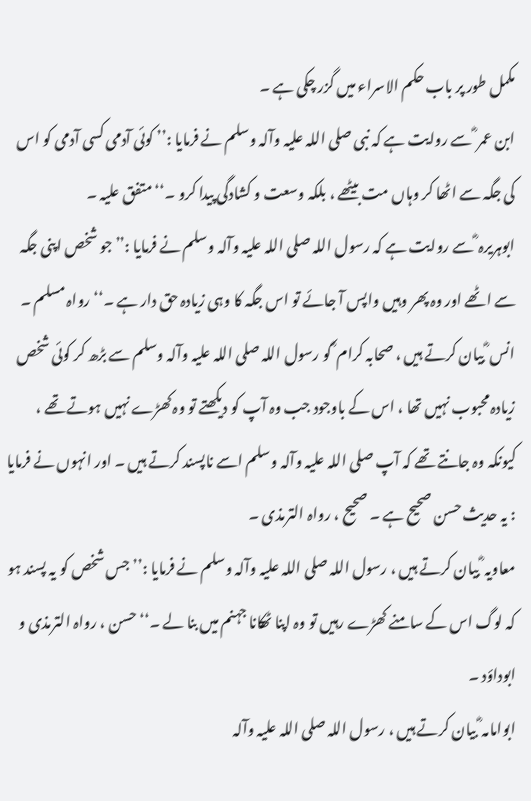مکمل طور پر باب حکم الاسراء میں گزر چکی ہے ۔
ابن عمر ؓ سے روایت ہے کہ نبی صلی اللہ علیہ وآلہ وسلم نے فرمایا :’’ کوئی آدمی کسی آدمی کو اس کی جگہ سے اٹھا کر وہاں مت بیٹھے ، بلکہ وسعت و کشادگی پیدا کرو ۔‘‘ متفق علیہ ۔
ابوہریرہ ؓ سے روایت ہے کہ رسول اللہ صلی اللہ علیہ وآلہ وسلم نے فرمایا :’’ جو شخص اپنی جگہ سے اٹھے اور وہ پھر وہیں واپس آ جائے تو اس جگہ کا وہی زیادہ حق دار ہے ۔‘‘ رواہ مسلم ۔
انس ؓ بیان کرتے ہیں ، صحابہ کرام ؓ کو رسول اللہ صلی اللہ علیہ وآلہ وسلم سے بڑھ کر کوئی شخص زیادہ محبوب نہیں تھا ، اس کے باوجود جب وہ آپ کو دیکھتے تو وہ کھڑے نہیں ہوتے تھے ، کیونکہ وہ جانتے تھے کہ آپ صلی اللہ علیہ وآلہ وسلم اسے ناپسند کرتے ہیں ۔ اور انہوں نے فرمایا : یہ حدیث حسن صحیح ہے ۔ صحیح ، رواہ الترمذی ۔
معاویہ ؓ بیان کرتے ہیں ، رسول اللہ صلی اللہ علیہ وآلہ وسلم نے فرمایا :’’ جس شخص کو یہ پسند ہو کہ لوگ اس کے سامنے کھڑے رہیں تو وہ اپنا ٹھکانا جہنم میں بنا لے ۔‘‘ حسن ، رواہ الترمذی و ابوداؤد ۔
ابوامامہ ؓ بیان کرتے ہیں ، رسول اللہ صلی اللہ علیہ وآلہ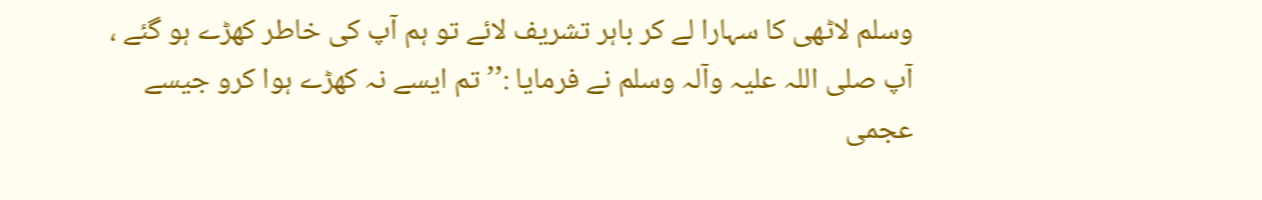وسلم لاٹھی کا سہارا لے کر باہر تشریف لائے تو ہم آپ کی خاطر کھڑے ہو گئے ، آپ صلی اللہ علیہ وآلہ وسلم نے فرمایا :’’ تم ایسے نہ کھڑے ہوا کرو جیسے عجمی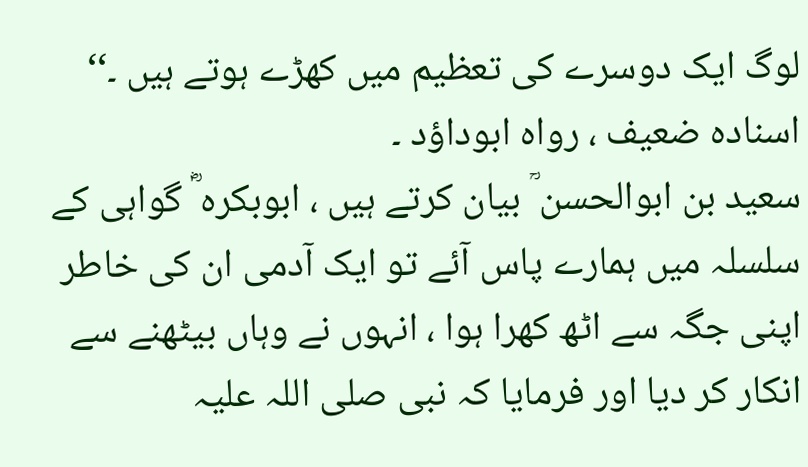لوگ ایک دوسرے کی تعظیم میں کھڑے ہوتے ہیں ۔‘‘ اسنادہ ضعیف ، رواہ ابوداؤد ۔
سعید بن ابوالحسن ؒ بیان کرتے ہیں ، ابوبکرہ ؓ گواہی کے سلسلہ میں ہمارے پاس آئے تو ایک آدمی ان کی خاطر اپنی جگہ سے اٹھ کھرا ہوا ، انہوں نے وہاں بیٹھنے سے انکار کر دیا اور فرمایا کہ نبی صلی اللہ علیہ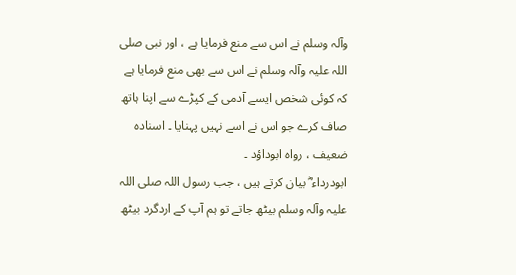وآلہ وسلم نے اس سے منع فرمایا ہے ، اور نبی صلی اللہ علیہ وآلہ وسلم نے اس سے بھی منع فرمایا ہے کہ کوئی شخص ایسے آدمی کے کپڑے سے اپنا ہاتھ صاف کرے جو اس نے اسے نہیں پہنایا ۔ اسنادہ ضعیف ، رواہ ابوداؤد ۔
ابودرداء ؓ بیان کرتے ہیں ، جب رسول اللہ صلی اللہ علیہ وآلہ وسلم بیٹھ جاتے تو ہم آپ کے اردگرد بیٹھ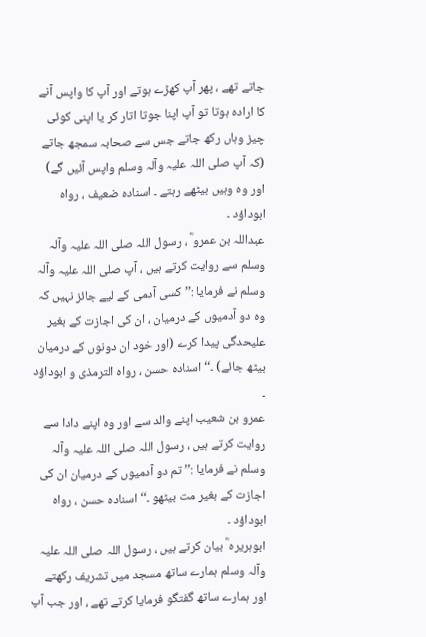جاتے تھے ، پھر آپ کھڑے ہوتے اور آپ کا واپس آنے کا ارادہ ہوتا تو آپ اپنا جوتا اتار کر یا اپنی کوئی چیز وہاں رکھ جاتے جس سے صحابہ سمجھ جاتے (کہ آپ صلی اللہ علیہ وآلہ وسلم واپس آئیں گے) اور وہ وہیں بیٹھے رہتے ۔ اسنادہ ضعیف ، رواہ ابوداؤد ۔
عبداللہ بن عمرو ؓ ، رسول اللہ صلی اللہ علیہ وآلہ وسلم سے روایت کرتے ہیں ، آپ صلی اللہ علیہ وآلہ وسلم نے فرمایا :’’ کسی آدمی کے لیے جائز نہیں کہ وہ دو آدمیوں کے درمیان ، ان کی اجازت کے بغیر علیحدگی پیدا کرے (اور خود ان دونوں کے درمیان بیٹھ جائے) ۔‘‘ اسنادہ حسن ، رواہ الترمذی و ابوداؤد ۔
عمرو بن شعیب اپنے والد سے اور وہ اپنے دادا سے روایت کرتے ہیں ، رسول اللہ صلی اللہ علیہ وآلہ وسلم نے فرمایا :’’ تم دو آدمیوں کے درمیان ان کی اجازت کے بغیر مت بیٹھو ۔‘‘ اسنادہ حسن ، رواہ ابوداؤد ۔
ابوہریرہ ؓ بیان کرتے ہیں ، رسول اللہ صلی اللہ علیہ وآلہ وسلم ہمارے ساتھ مسجد میں تشریف رکھتے اور ہمارے ساتھ گفتگو فرمایا کرتے تھے ، اور جب آپ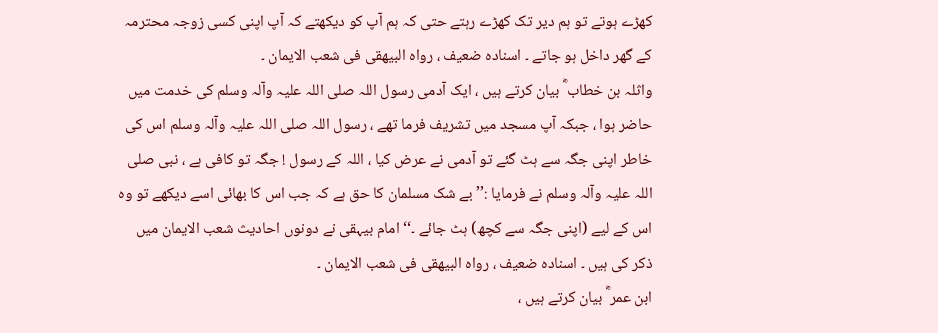کھڑے ہوتے تو ہم دیر تک کھڑے رہتے حتی کہ ہم آپ کو دیکھتے کہ آپ اپنی کسی زوجہ محترمہ کے گھر داخل ہو جاتے ۔ اسنادہ ضعیف ، رواہ البیھقی فی شعب الایمان ۔
واثلہ بن خطاب ؓ بیان کرتے ہیں ، ایک آدمی رسول اللہ صلی اللہ علیہ وآلہ وسلم کی خدمت میں حاضر ہوا ، جبکہ آپ مسجد میں تشریف فرما تھے ، رسول اللہ صلی اللہ علیہ وآلہ وسلم اس کی خاطر اپنی جگہ سے ہٹ گئے تو آدمی نے عرض کیا ، اللہ کے رسول ! جگہ تو کافی ہے ، نبی صلی اللہ علیہ وآلہ وسلم نے فرمایا :’’ بے شک مسلمان کا حق ہے کہ جب اس کا بھائی اسے دیکھے تو وہ اس کے لیے (اپنی جگہ سے کچھ) ہٹ جائے ۔‘‘ امام بیہقی نے دونوں احادیث شعب الایمان میں ذکر کی ہیں ۔ اسنادہ ضعیف ، رواہ البیھقی فی شعب الایمان ۔
ابن عمر ؓ بیان کرتے ہیں ،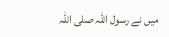میں نے رسول اللہ صلی اللہ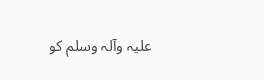علیہ وآلہ وسلم کو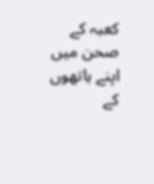کعبہ کے صحن میں اپنے ہاتھوں کے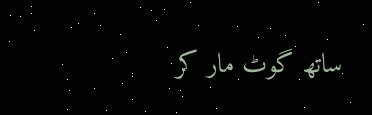ساتھ گوٹ مار کر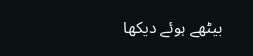بیٹھے ہوئے دیکھا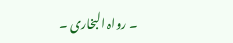۔ رواہ البخاری ۔